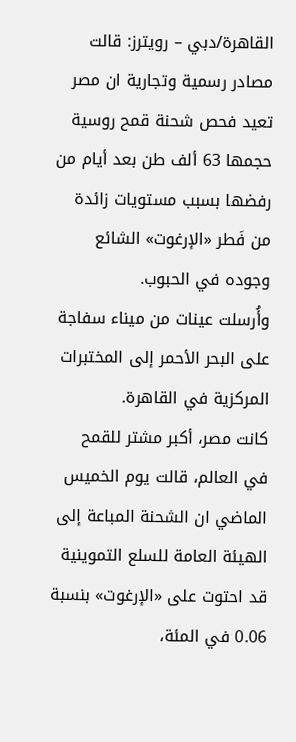القاهرة/دبي – رويترز: قالت مصادر رسمية وتجارية ان مصر تعيد فحص شحنة قمح روسية حجمها 63 ألف طن بعد أيام من رفضها بسبب مستويات زائدة من فَطر «الإرغوت» الشائع وجوده في الحبوب.
وأُرسلت عينات من ميناء سفاجة على البحر الأحمر إلى المختبرات المركزية في القاهرة.
كانت مصر، أكبر مشتر للقمح في العالم، قالت يوم الخميس الماضي ان الشحنة المباعة إلى الهيئة العامة للسلع التموينية قد احتوت على «الإرغوت» بنسبة 0.06 في المئة،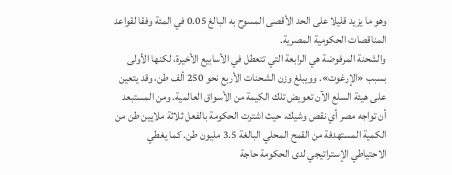وهو ما يزيد قليلا على الحد الأقصى المسوح به البالغ 0.05 في المئة وفقا لقواعد المناقصات الحكومية المصرية.
والشحنة المرفوضة هي الرابعة التي تتعطل في الأسابيع الأخيرة، لكنها الأولى بسبب «الإرغوت». وويبلغ وزن الشحنات الأربع نحو 250 ألف طن، وقد يتعين على هيئة السلع الآن تعويض تلك الكيمة من الأسواق العالمية. ومن المستبعد أن تواجه مصر أي نقص وشيك، حيث اشترت الحكومة بالفعل ثلاثة ملايين طن من الكمية المستهدفة من القمح المحلي البالغة 3.5 مليون طن. كما يغطي الاحتياطي الإستراتيجي لدى الحكومة حاجة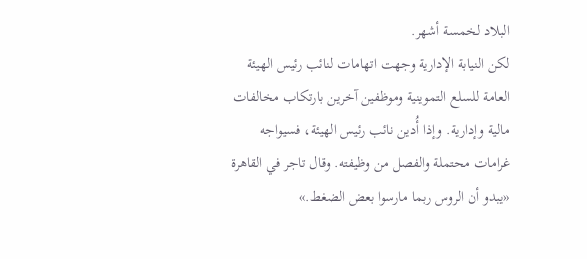البلاد لخمسة أشهر.
لكن النيابة الإدارية وجهت اتهامات لنائب رئيس الهيئة العامة للسلع التموينية وموظفين آخرين بارتكاب مخالفات مالية وإدارية. وإذا أُدين نائب رئيس الهيئة، فسيواجه غرامات محتملة والفصل من وظيفته. وقال تاجر في القاهرة «يبدو أن الروس ربما مارسوا بعض الضغط.»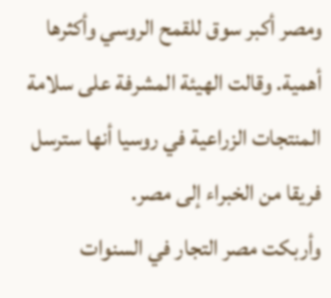ومصر أكبر سوق للقمح الروسي وأكثرها أهمية. وقالت الهيئة المشرفة على سلامة المنتجات الزراعية في روسيا أنها سترسل فريقا من الخبراء إلى مصر.
وأربكت مصر التجار في السنوات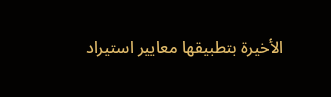الأخيرة بتطبيقها معايير استيراد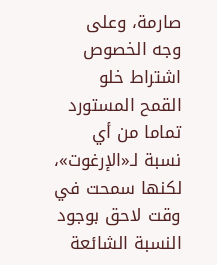صارمة، وعلى وجه الخصوص اشتراط خلو القمح المستورد تماما من أي نسبة لـ«الإرغوت»، لكنها سمحت في وقت لاحق بوجود النسبة الشائعة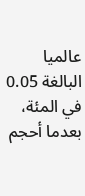عالميا البالغة 0.05 في المئة، بعدما أحجم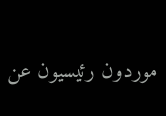موردون رئيسيون عن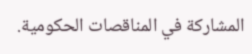المشاركة في المناقصات الحكومية.